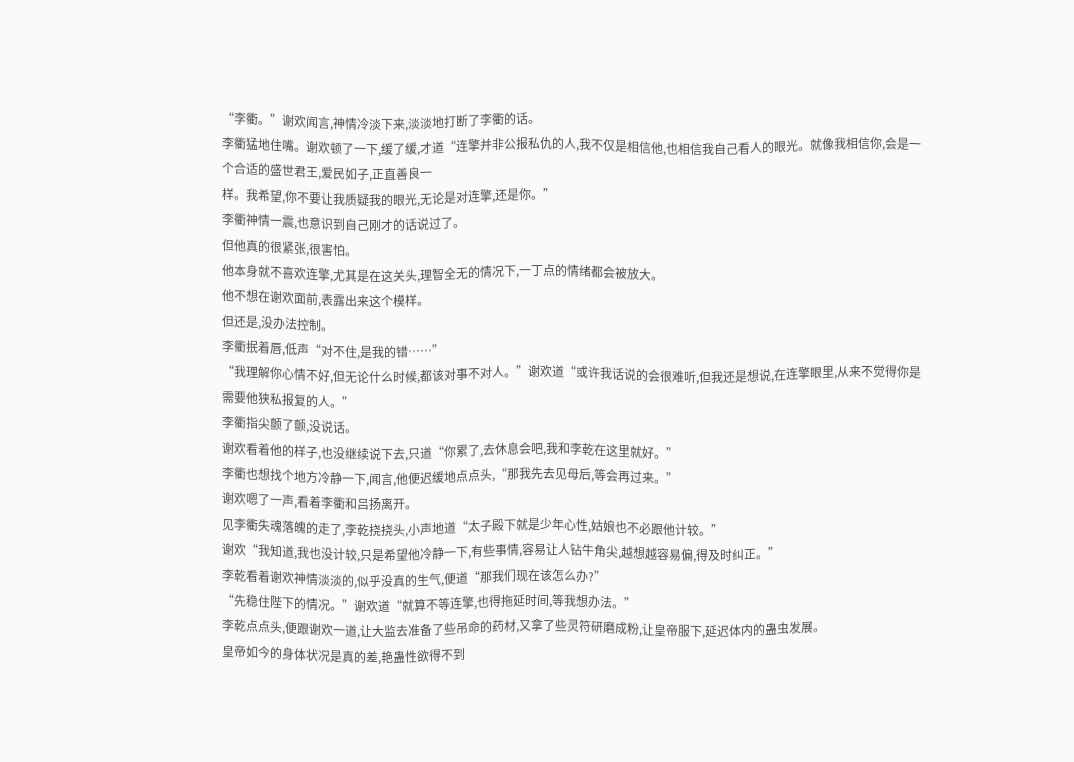“李衢。”谢欢闻言,神情冷淡下来,淡淡地打断了李衢的话。
李衢猛地住嘴。谢欢顿了一下,缓了缓,才道“连擎并非公报私仇的人,我不仅是相信他,也相信我自己看人的眼光。就像我相信你,会是一个合适的盛世君王,爱民如子,正直善良一
样。我希望,你不要让我质疑我的眼光,无论是对连擎,还是你。”
李衢神情一震,也意识到自己刚才的话说过了。
但他真的很紧张,很害怕。
他本身就不喜欢连擎,尤其是在这关头,理智全无的情况下,一丁点的情绪都会被放大。
他不想在谢欢面前,表露出来这个模样。
但还是,没办法控制。
李衢抿着唇,低声“对不住,是我的错……”
“我理解你心情不好,但无论什么时候,都该对事不对人。”谢欢道“或许我话说的会很难听,但我还是想说,在连擎眼里,从来不觉得你是需要他狭私报复的人。”
李衢指尖颤了颤,没说话。
谢欢看着他的样子,也没继续说下去,只道“你累了,去休息会吧,我和李乾在这里就好。”
李衢也想找个地方冷静一下,闻言,他便迟缓地点点头,“那我先去见母后,等会再过来。”
谢欢嗯了一声,看着李衢和吕扬离开。
见李衢失魂落魄的走了,李乾挠挠头,小声地道“太子殿下就是少年心性,姑娘也不必跟他计较。”
谢欢“我知道,我也没计较,只是希望他冷静一下,有些事情,容易让人钻牛角尖,越想越容易偏,得及时纠正。”
李乾看着谢欢神情淡淡的,似乎没真的生气,便道“那我们现在该怎么办?”
“先稳住陛下的情况。”谢欢道“就算不等连擎,也得拖延时间,等我想办法。”
李乾点点头,便跟谢欢一道,让大监去准备了些吊命的药材,又拿了些灵符研磨成粉,让皇帝服下,延迟体内的蛊虫发展。
皇帝如今的身体状况是真的差,艳蛊性欲得不到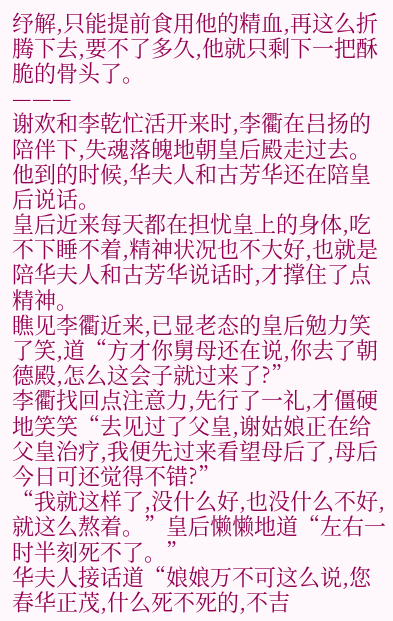纾解,只能提前食用他的精血,再这么折腾下去,要不了多久,他就只剩下一把酥脆的骨头了。
———
谢欢和李乾忙活开来时,李衢在吕扬的陪伴下,失魂落魄地朝皇后殿走过去。
他到的时候,华夫人和古芳华还在陪皇后说话。
皇后近来每天都在担忧皇上的身体,吃不下睡不着,精神状况也不大好,也就是陪华夫人和古芳华说话时,才撑住了点精神。
瞧见李衢近来,已显老态的皇后勉力笑了笑,道“方才你舅母还在说,你去了朝德殿,怎么这会子就过来了?”
李衢找回点注意力,先行了一礼,才僵硬地笑笑“去见过了父皇,谢姑娘正在给父皇治疗,我便先过来看望母后了,母后今日可还觉得不错?”
“我就这样了,没什么好,也没什么不好,就这么熬着。”皇后懒懒地道“左右一时半刻死不了。”
华夫人接话道“娘娘万不可这么说,您春华正茂,什么死不死的,不吉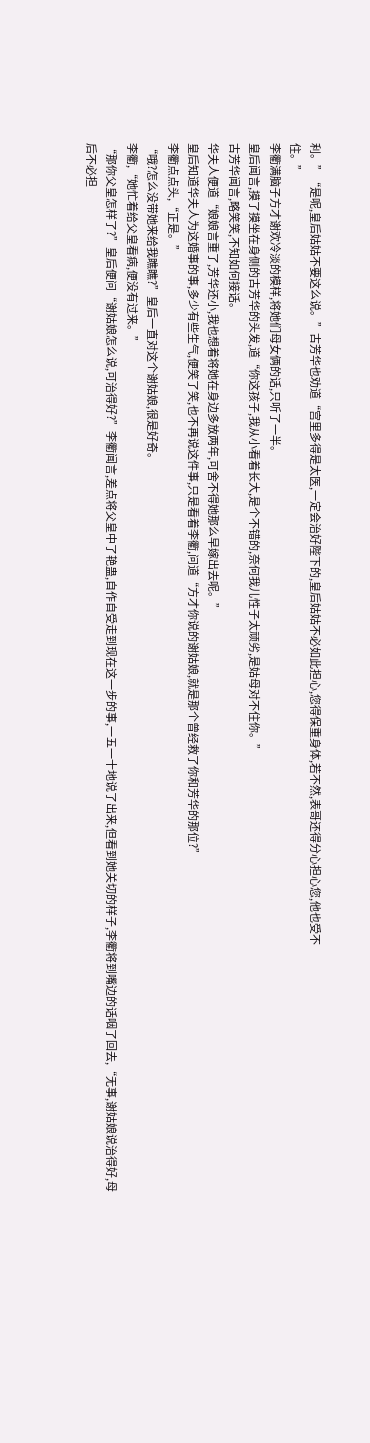利。”“是呢,皇后姑姑不要这么说。”古芳华也劝道“宫里多得是太医,一定会治好陛下的,皇后姑姑不必如此担心,您得保重身体,若不然,表哥还得分心担心您,他也受不
住。”
李衢满脑子方才谢欢冷淡的模样,将她们母女俩的话,只听了一半。
皇后闻言,摸了摸坐在身侧的古芳华的头发,道“你这孩子,我从小看着长大,是个不错的,奈何我儿性子太顽劣,是姑母对不住你。”
古芳华闻言,略笑笑,不知如何接话。
华夫人便道“娘娘言重了,芳华还小,我也想着将她在身边多放两年,可舍不得她那么早嫁出去呢。”
皇后知道华夫人为这婚事的事,多少有些生气,便笑了笑,也不再说这件事,只是看着李衢,问道“方才你说的谢姑娘,就是那个曾经救了你和芳华的那位?”
李衢点点头,“正是。”
“哦?怎么没带她来给我瞧瞧?”皇后一直对这个谢姑娘,很是好奇。
李衢,“她忙着给父皇看病,便没有过来。”
“那你父皇怎样了?”皇后便问“谢姑娘怎么说,可治得好?”李衢闻言,差点将父皇中了艳蛊,自作自受走到现在这一步的事,一五一十地说了出来,但看到她关切的样子,李衢将到嘴边的话咽了回去,“无事,谢姑娘说治得好,母
后不必担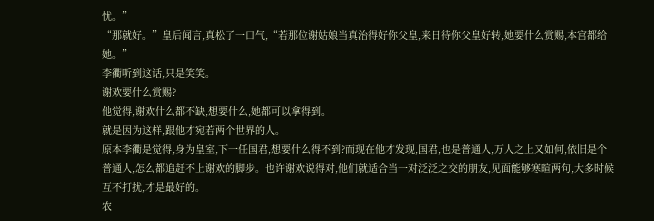忧。”
“那就好。”皇后闻言,真松了一口气,“若那位谢姑娘当真治得好你父皇,来日待你父皇好转,她要什么赏赐,本宫都给她。”
李衢听到这话,只是笑笑。
谢欢要什么赏赐?
他觉得,谢欢什么都不缺,想要什么,她都可以拿得到。
就是因为这样,跟他才宛若两个世界的人。
原本李衢是觉得,身为皇室,下一任国君,想要什么得不到?而现在他才发现,国君,也是普通人,万人之上又如何,依旧是个普通人,怎么都追赶不上谢欢的脚步。也许谢欢说得对,他们就适合当一对泛泛之交的朋友,见面能够寒暄两句,大多时候互不打扰,才是最好的。
农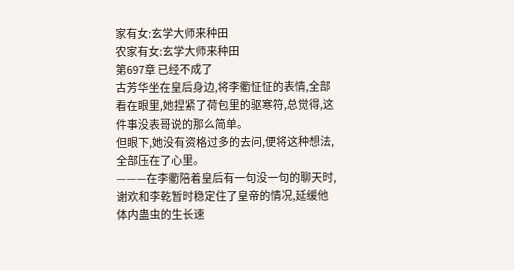家有女:玄学大师来种田
农家有女:玄学大师来种田
第697章 已经不成了
古芳华坐在皇后身边,将李衢怔怔的表情,全部看在眼里,她捏紧了荷包里的驱寒符,总觉得,这件事没表哥说的那么简单。
但眼下,她没有资格过多的去问,便将这种想法,全部压在了心里。
———在李衢陪着皇后有一句没一句的聊天时,谢欢和李乾暂时稳定住了皇帝的情况,延缓他体内蛊虫的生长速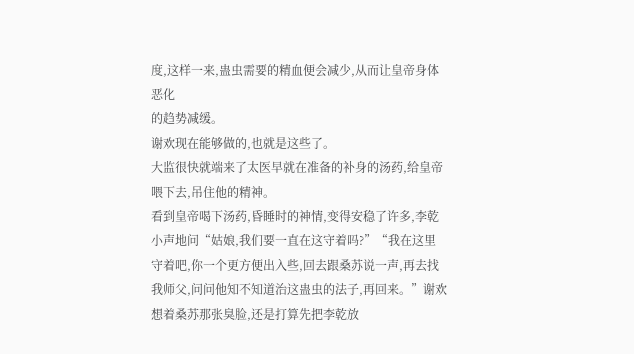度,这样一来,蛊虫需要的精血便会减少,从而让皇帝身体恶化
的趋势减缓。
谢欢现在能够做的,也就是这些了。
大监很快就端来了太医早就在准备的补身的汤药,给皇帝喂下去,吊住他的精神。
看到皇帝喝下汤药,昏睡时的神情,变得安稳了许多,李乾小声地问“姑娘,我们要一直在这守着吗?”“我在这里守着吧,你一个更方便出入些,回去跟桑苏说一声,再去找我师父,问问他知不知道治这蛊虫的法子,再回来。”谢欢想着桑苏那张臭脸,还是打算先把李乾放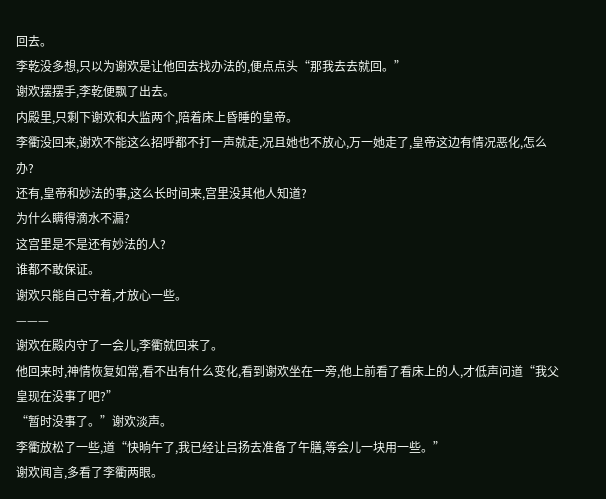回去。
李乾没多想,只以为谢欢是让他回去找办法的,便点点头“那我去去就回。”
谢欢摆摆手,李乾便飘了出去。
内殿里,只剩下谢欢和大监两个,陪着床上昏睡的皇帝。
李衢没回来,谢欢不能这么招呼都不打一声就走,况且她也不放心,万一她走了,皇帝这边有情况恶化,怎么办?
还有,皇帝和妙法的事,这么长时间来,宫里没其他人知道?
为什么瞒得滴水不漏?
这宫里是不是还有妙法的人?
谁都不敢保证。
谢欢只能自己守着,才放心一些。
———
谢欢在殿内守了一会儿,李衢就回来了。
他回来时,神情恢复如常,看不出有什么变化,看到谢欢坐在一旁,他上前看了看床上的人,才低声问道“我父皇现在没事了吧?”
“暂时没事了。”谢欢淡声。
李衢放松了一些,道“快晌午了,我已经让吕扬去准备了午膳,等会儿一块用一些。”
谢欢闻言,多看了李衢两眼。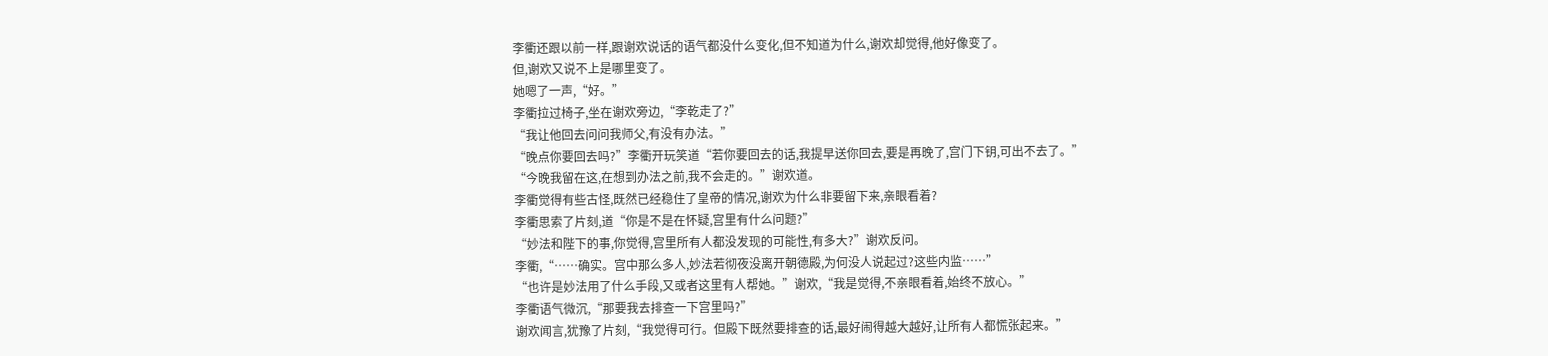李衢还跟以前一样,跟谢欢说话的语气都没什么变化,但不知道为什么,谢欢却觉得,他好像变了。
但,谢欢又说不上是哪里变了。
她嗯了一声,“好。”
李衢拉过椅子,坐在谢欢旁边,“李乾走了?”
“我让他回去问问我师父,有没有办法。”
“晚点你要回去吗?”李衢开玩笑道“若你要回去的话,我提早送你回去,要是再晚了,宫门下钥,可出不去了。”
“今晚我留在这,在想到办法之前,我不会走的。”谢欢道。
李衢觉得有些古怪,既然已经稳住了皇帝的情况,谢欢为什么非要留下来,亲眼看着?
李衢思索了片刻,道“你是不是在怀疑,宫里有什么问题?”
“妙法和陛下的事,你觉得,宫里所有人都没发现的可能性,有多大?”谢欢反问。
李衢,“……确实。宫中那么多人,妙法若彻夜没离开朝德殿,为何没人说起过?这些内监……”
“也许是妙法用了什么手段,又或者这里有人帮她。”谢欢,“我是觉得,不亲眼看着,始终不放心。”
李衢语气微沉,“那要我去排查一下宫里吗?”
谢欢闻言,犹豫了片刻,“我觉得可行。但殿下既然要排查的话,最好闹得越大越好,让所有人都慌张起来。”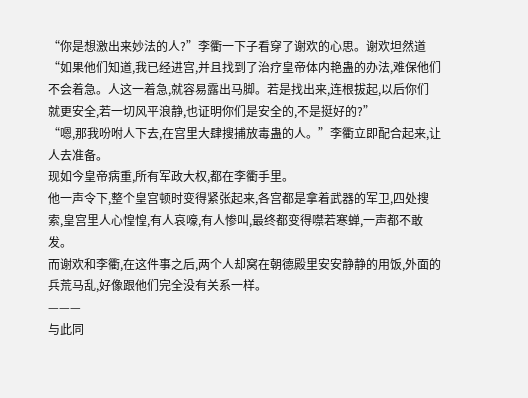“你是想激出来妙法的人?”李衢一下子看穿了谢欢的心思。谢欢坦然道“如果他们知道,我已经进宫,并且找到了治疗皇帝体内艳蛊的办法,难保他们不会着急。人这一着急,就容易露出马脚。若是找出来,连根拔起,以后你们
就更安全,若一切风平浪静,也证明你们是安全的,不是挺好的?”
“嗯,那我吩咐人下去,在宫里大肆搜捕放毒蛊的人。”李衢立即配合起来,让人去准备。
现如今皇帝病重,所有军政大权,都在李衢手里。
他一声令下,整个皇宫顿时变得紧张起来,各宫都是拿着武器的军卫,四处搜索,皇宫里人心惶惶,有人哀嚎,有人惨叫,最终都变得噤若寒蝉,一声都不敢发。
而谢欢和李衢,在这件事之后,两个人却窝在朝德殿里安安静静的用饭,外面的兵荒马乱,好像跟他们完全没有关系一样。
———
与此同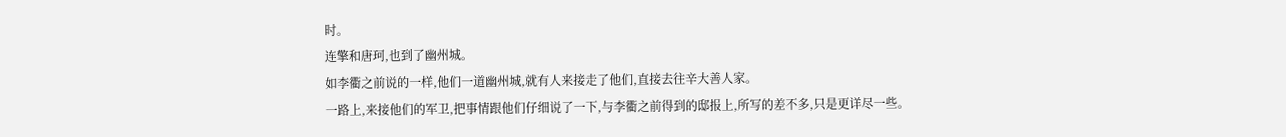时。
连擎和唐珂,也到了幽州城。
如李衢之前说的一样,他们一道幽州城,就有人来接走了他们,直接去往辛大善人家。
一路上,来接他们的军卫,把事情跟他们仔细说了一下,与李衢之前得到的邸报上,所写的差不多,只是更详尽一些。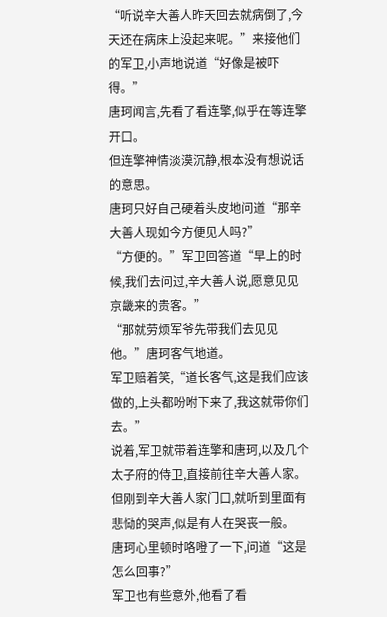“听说辛大善人昨天回去就病倒了,今天还在病床上没起来呢。”来接他们的军卫,小声地说道“好像是被吓得。”
唐珂闻言,先看了看连擎,似乎在等连擎开口。
但连擎神情淡漠沉静,根本没有想说话的意思。
唐珂只好自己硬着头皮地问道“那辛大善人现如今方便见人吗?”
“方便的。”军卫回答道“早上的时候,我们去问过,辛大善人说,愿意见见京畿来的贵客。”
“那就劳烦军爷先带我们去见见他。”唐珂客气地道。
军卫赔着笑,“道长客气,这是我们应该做的,上头都吩咐下来了,我这就带你们去。”
说着,军卫就带着连擎和唐珂,以及几个太子府的侍卫,直接前往辛大善人家。
但刚到辛大善人家门口,就听到里面有悲恸的哭声,似是有人在哭丧一般。
唐珂心里顿时咯噔了一下,问道“这是怎么回事?”
军卫也有些意外,他看了看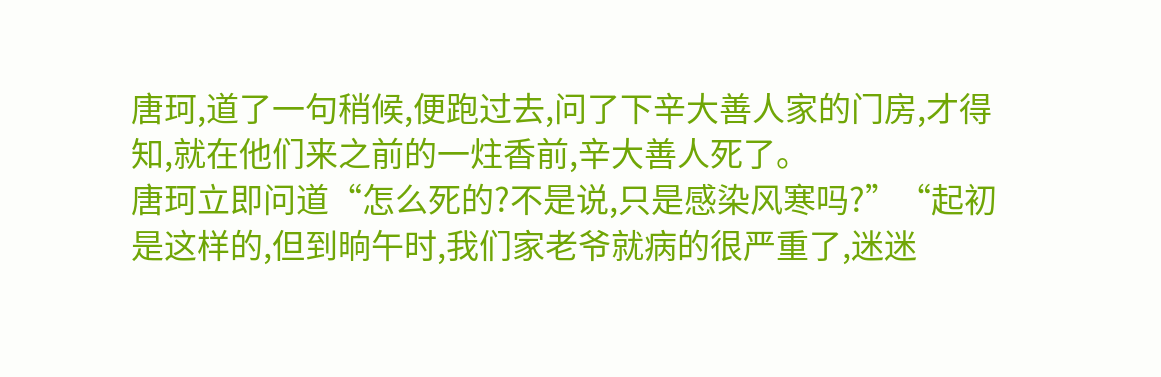唐珂,道了一句稍候,便跑过去,问了下辛大善人家的门房,才得知,就在他们来之前的一炷香前,辛大善人死了。
唐珂立即问道“怎么死的?不是说,只是感染风寒吗?”“起初是这样的,但到晌午时,我们家老爷就病的很严重了,迷迷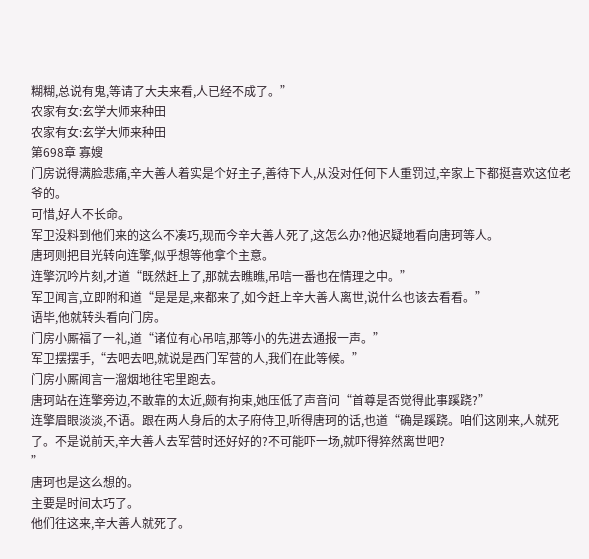糊糊,总说有鬼,等请了大夫来看,人已经不成了。”
农家有女:玄学大师来种田
农家有女:玄学大师来种田
第698章 寡嫂
门房说得满脸悲痛,辛大善人着实是个好主子,善待下人,从没对任何下人重罚过,辛家上下都挺喜欢这位老爷的。
可惜,好人不长命。
军卫没料到他们来的这么不凑巧,现而今辛大善人死了,这怎么办?他迟疑地看向唐珂等人。
唐珂则把目光转向连擎,似乎想等他拿个主意。
连擎沉吟片刻,才道“既然赶上了,那就去瞧瞧,吊唁一番也在情理之中。”
军卫闻言,立即附和道“是是是,来都来了,如今赶上辛大善人离世,说什么也该去看看。”
语毕,他就转头看向门房。
门房小厮福了一礼,道“诸位有心吊唁,那等小的先进去通报一声。”
军卫摆摆手,“去吧去吧,就说是西门军营的人,我们在此等候。”
门房小厮闻言一溜烟地往宅里跑去。
唐珂站在连擎旁边,不敢靠的太近,颇有拘束,她压低了声音问“首尊是否觉得此事蹊跷?”
连擎眉眼淡淡,不语。跟在两人身后的太子府侍卫,听得唐珂的话,也道“确是蹊跷。咱们这刚来,人就死了。不是说前天,辛大善人去军营时还好好的?不可能吓一场,就吓得猝然离世吧?
”
唐珂也是这么想的。
主要是时间太巧了。
他们往这来,辛大善人就死了。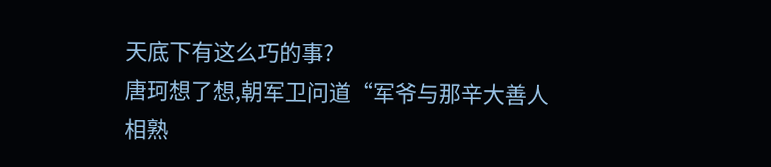天底下有这么巧的事?
唐珂想了想,朝军卫问道“军爷与那辛大善人相熟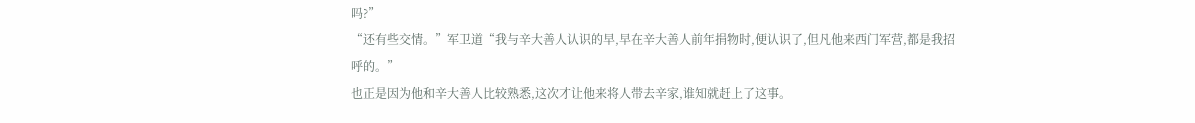吗?”
“还有些交情。”军卫道“我与辛大善人认识的早,早在辛大善人前年捐物时,便认识了,但凡他来西门军营,都是我招呼的。”
也正是因为他和辛大善人比较熟悉,这次才让他来将人带去辛家,谁知就赶上了这事。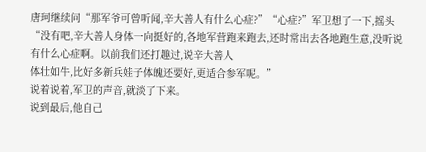唐珂继续问“那军爷可曾听闻,辛大善人有什么心症?”“心症?”军卫想了一下,摇头“没有吧,辛大善人身体一向挺好的,各地军营跑来跑去,还时常出去各地跑生意,没听说有什么心症啊。以前我们还打趣过,说辛大善人
体壮如牛,比好多新兵娃子体魄还要好,更适合参军呢。”
说着说着,军卫的声音,就淡了下来。
说到最后,他自己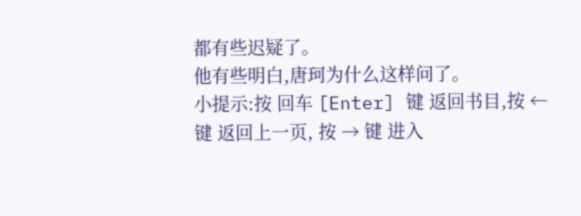都有些迟疑了。
他有些明白,唐珂为什么这样问了。
小提示:按 回车 [Enter] 键 返回书目,按 ← 键 返回上一页, 按 → 键 进入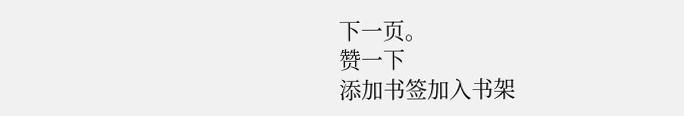下一页。
赞一下
添加书签加入书架